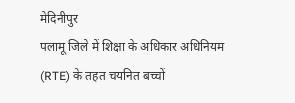मेदिनीपुर
पलामू जिले में शिक्षा के अधिकार अधिनियम (RTE) के तहत चयनित बच्चों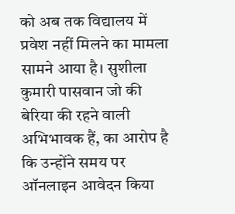को अब तक विद्यालय में प्रवेश नहीं मिलने का मामला सामने आया है। सुशीला कुमारी पासवान जो की बेरिया की रहने वाली अभिभावक हैं, का आरोप है कि उन्होंने समय पर ऑनलाइन आवेदन किया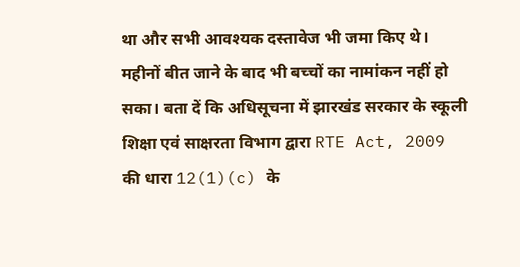था और सभी आवश्यक दस्तावेज भी जमा किए थे। महीनों बीत जाने के बाद भी बच्चों का नामांकन नहीं हो सका। बता दें कि अधिसूचना में झारखंड सरकार के स्कूली शिक्षा एवं साक्षरता विभाग द्वारा RTE Act, 2009 की धारा 12(1)(c) के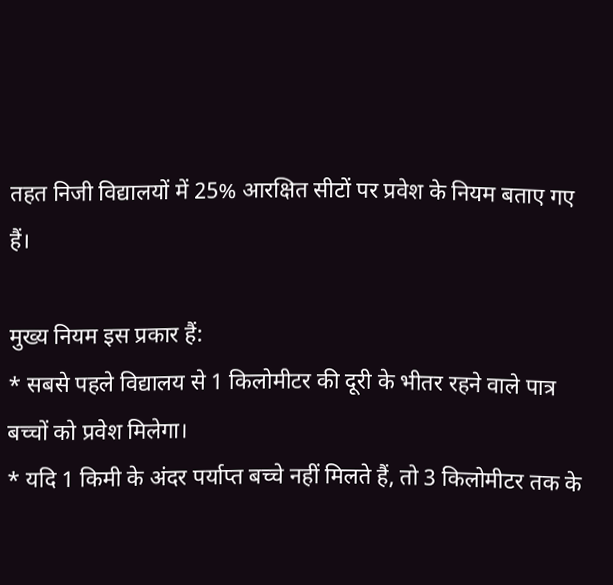तहत निजी विद्यालयों में 25% आरक्षित सीटों पर प्रवेश के नियम बताए गए हैं।

मुख्य नियम इस प्रकार हैं:
* सबसे पहले विद्यालय से 1 किलोमीटर की दूरी के भीतर रहने वाले पात्र बच्चों को प्रवेश मिलेगा।
* यदि 1 किमी के अंदर पर्याप्त बच्चे नहीं मिलते हैं, तो 3 किलोमीटर तक के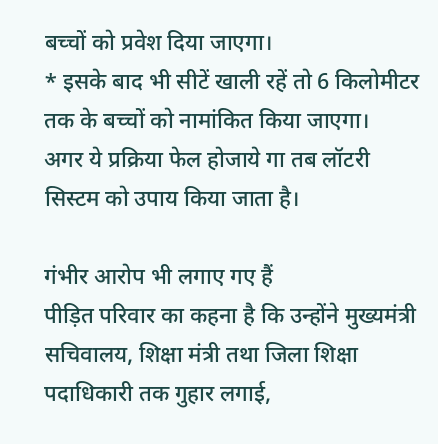बच्चों को प्रवेश दिया जाएगा।
* इसके बाद भी सीटें खाली रहें तो 6 किलोमीटर तक के बच्चों को नामांकित किया जाएगा।
अगर ये प्रक्रिया फेल होजाये गा तब लॉटरी सिस्टम को उपाय किया जाता है।

गंभीर आरोप भी लगाए गए हैं
पीड़ित परिवार का कहना है कि उन्होंने मुख्यमंत्री सचिवालय, शिक्षा मंत्री तथा जिला शिक्षा पदाधिकारी तक गुहार लगाई,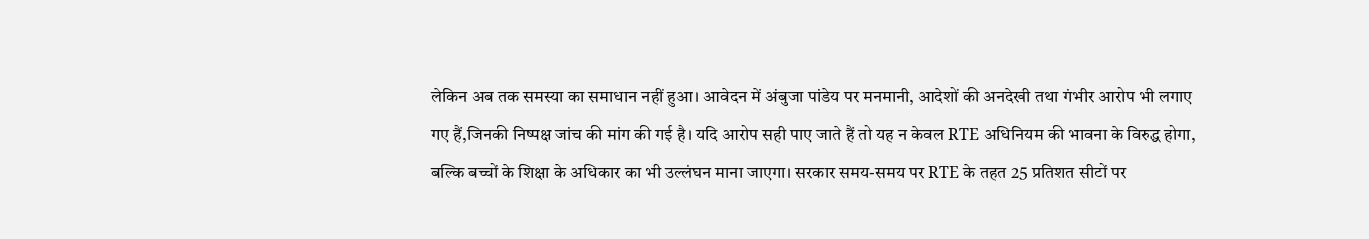लेकिन अब तक समस्या का समाधान नहीं हुआ। आवेदन में अंबुजा पांडेय पर मनमानी, आदेशों की अनदेखी तथा गंभीर आरोप भी लगाए गए हैं,जिनकी निष्पक्ष जांच की मांग की गई है। यदि आरोप सही पाए जाते हैं तो यह न केवल RTE अधिनियम की भावना के विरुद्ध होगा, बल्कि बच्चों के शिक्षा के अधिकार का भी उल्लंघन माना जाएगा। सरकार समय-समय पर RTE के तहत 25 प्रतिशत सीटों पर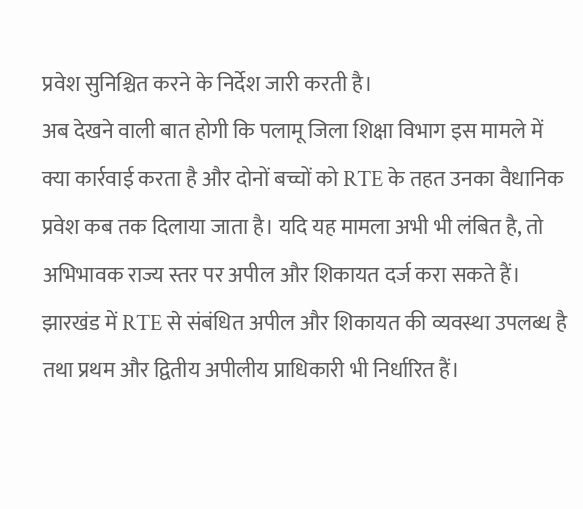प्रवेश सुनिश्चित करने के निर्देश जारी करती है।
अब देखने वाली बात होगी कि पलामू जिला शिक्षा विभाग इस मामले में क्या कार्रवाई करता है और दोनों बच्चों को RTE के तहत उनका वैधानिक प्रवेश कब तक दिलाया जाता है। यदि यह मामला अभी भी लंबित है, तो अभिभावक राज्य स्तर पर अपील और शिकायत दर्ज करा सकते हैं। झारखंड में RTE से संबंधित अपील और शिकायत की व्यवस्था उपलब्ध है तथा प्रथम और द्वितीय अपीलीय प्राधिकारी भी निर्धारित हैं।